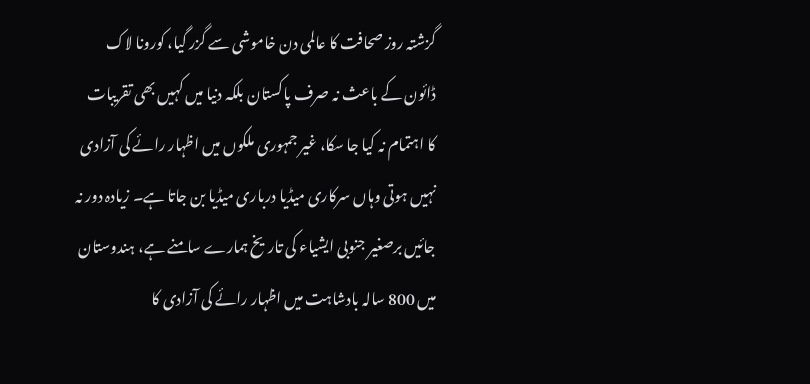گزشتہ روز صحافت کا عالمی دن خاموشی سے گزر گیا، کورونا لاک ڈائون کے باعث نہ صرف پاکستان بلکہ دنیا میں کہیں بھی تقریبات کا اہتمام نہ کیا جا سکا، غیر جمہوری ملکوں میں اظہار رائے کی آزادی نہیں ہوتی وہاں سرکاری میڈیا درباری میڈیا بن جاتا ہے۔ زیادہ دور نہ جائیں برصغیر جنوبی ایشیاء کی تاریخ ہمارے سامنے ہے، ہندوستان میں 800 سالہ بادشاہت میں اظہار رائے کی آزادی کا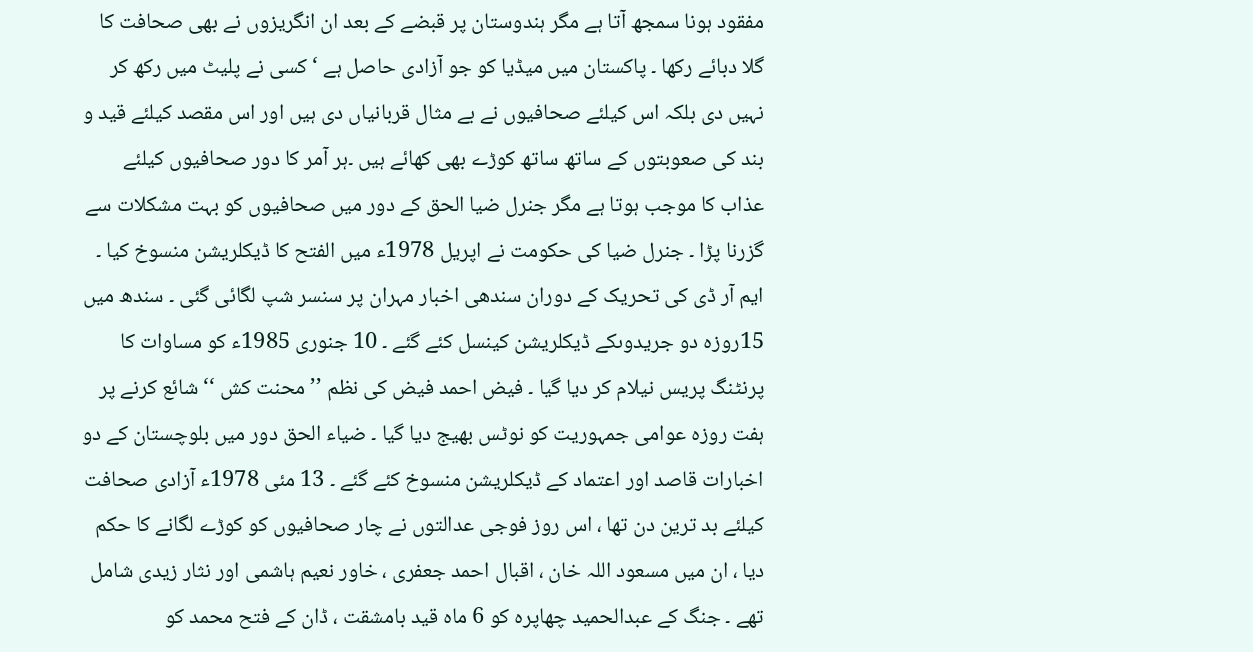مفقود ہونا سمجھ آتا ہے مگر ہندوستان پر قبضے کے بعد ان انگریزوں نے بھی صحافت کا گلا دبائے رکھا ۔ پاکستان میں میڈیا کو جو آزادی حاصل ہے ‘ کسی نے پلیٹ میں رکھ کر نہیں دی بلکہ اس کیلئے صحافیوں نے بے مثال قربانیاں دی ہیں اور اس مقصد کیلئے قید و بند کی صعوبتوں کے ساتھ ساتھ کوڑے بھی کھائے ہیں ۔ہر آمر کا دور صحافیوں کیلئے عذاب کا موجب ہوتا ہے مگر جنرل ضیا الحق کے دور میں صحافیوں کو بہت مشکلات سے گزرنا پڑا ۔ جنرل ضیا کی حکومت نے اپریل 1978ء میں الفتح کا ڈیکلریشن منسوخ کیا ۔ ایم آر ڈی کی تحریک کے دوران سندھی اخبار مہران پر سنسر شپ لگائی گئی ۔ سندھ میں 15روزہ دو جریدوںکے ڈیکلریشن کینسل کئے گئے ۔ 10 جنوری 1985ء کو مساوات کا پرنٹنگ پریس نیلام کر دیا گیا ۔ فیض احمد فیض کی نظم ’’ محنت کش ‘‘ شائع کرنے پر ہفت روزہ عوامی جمہوریت کو نوٹس بھیج دیا گیا ۔ ضیاء الحق دور میں بلوچستان کے دو اخبارات قاصد اور اعتماد کے ڈیکلریشن منسوخ کئے گئے ۔ 13 مئی 1978ء آزادی صحافت کیلئے بد ترین دن تھا ، اس روز فوجی عدالتوں نے چار صحافیوں کو کوڑے لگانے کا حکم دیا ، ان میں مسعود اللہ خان ، اقبال احمد جعفری ، خاور نعیم ہاشمی اور نثار زیدی شامل تھے ۔ جنگ کے عبدالحمید چھاپرہ کو 6 ماہ قید بامشقت ، ڈان کے فتح محمد کو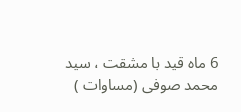6 ماہ قید با مشقت ، سید محمد صوفی (مساوات )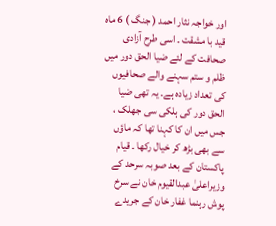اور خواجہ نثار احمد ( جنگ ) 6 ماہ قید با مشقت ۔ اسی طرح آزادی صحافت کے لئے ضیا الحق دور میں ظلم و ستم سہنے والے صحافیوں کی تعداد زیادہ ہے۔ یہ تھی ضیا الحق دور کی ہلکی سی جھلک ، جس میں ان کا کہنا تھا کہ ماؤں سے بھی بڑھ کر خیال رکھا ۔ قیام پاکستان کے بعد صوبہ سرحد کے وزیراعلیٰ عبدالقیوم خان نے سرخ پوش رہنما غفار خان کے جریدے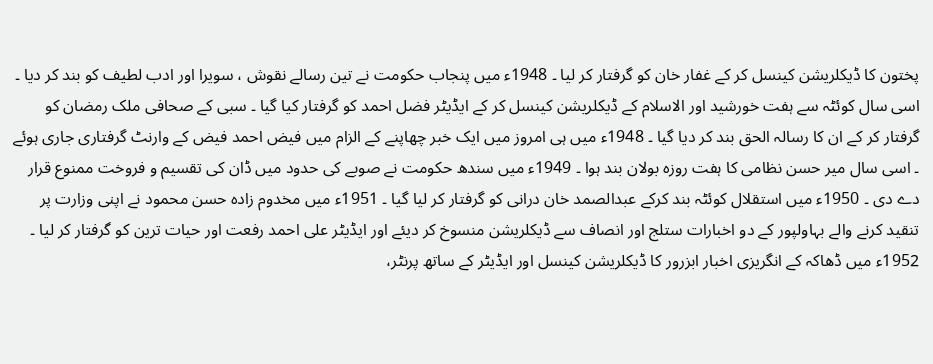پختون کا ڈیکلریشن کینسل کر کے غفار خان کو گرفتار کر لیا ۔ 1948ء میں پنجاب حکومت نے تین رسالے نقوش ، سویرا اور ادب لطیف کو بند کر دیا ۔ اسی سال کوئٹہ سے ہفت خورشید اور الاسلام کے ڈیکلریشن کینسل کر کے ایڈیٹر فضل احمد کو گرفتار کیا گیا ۔ سبی کے صحافی ملک رمضان کو گرفتار کر کے ان کا رسالہ الحق بند کر دیا گیا ۔ 1948ء میں ہی امروز میں ایک خبر چھاپنے کے الزام میں فیض احمد فیض کے وارنٹ گرفتاری جاری ہوئے ۔ اسی سال میر حسن نظامی کا ہفت روزہ بولان بند ہوا ۔ 1949ء میں سندھ حکومت نے صوبے کی حدود میں ڈان کی تقسیم و فروخت ممنوع قرار دے دی ۔ 1950ء میں استقلال کوئٹہ بند کرکے عبدالصمد خان درانی کو گرفتار کر لیا گیا ۔ 1951ء میں مخدوم زادہ حسن محمود نے اپنی وزارت پر تنقید کرنے والے بہاولپور کے دو اخبارات ستلج اور انصاف سے ڈیکلریشن منسوخ کر دیئے اور ایڈیٹر علی احمد رفعت اور حیات ترین کو گرفتار کر لیا ۔ 1952ء میں ڈھاکہ کے انگریزی اخبار ابزرور کا ڈیکلریشن کینسل اور ایڈیٹر کے ساتھ پرنٹر،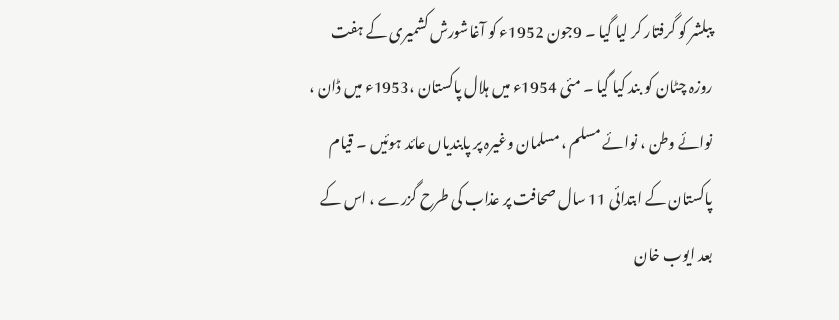پبلشر کو گرفتار کر لیا گیا ۔ 9جون 1952ء کو آغاشورش کشمیری کے ہفت روزہ چٹان کو بند کیا گیا ۔ مئی 1954ء میں ہلال پاکستان ،1953ء میں ڈان ، نوائے وطن ، نوائے مسلم ، مسلمان وغیرہ پر پابندیاں عائد ہوئیں ۔ قیام پاکستان کے ابتدائی 11 سال صحافت پر عذاب کی طرح گزرے ، اس کے بعد ایوب خان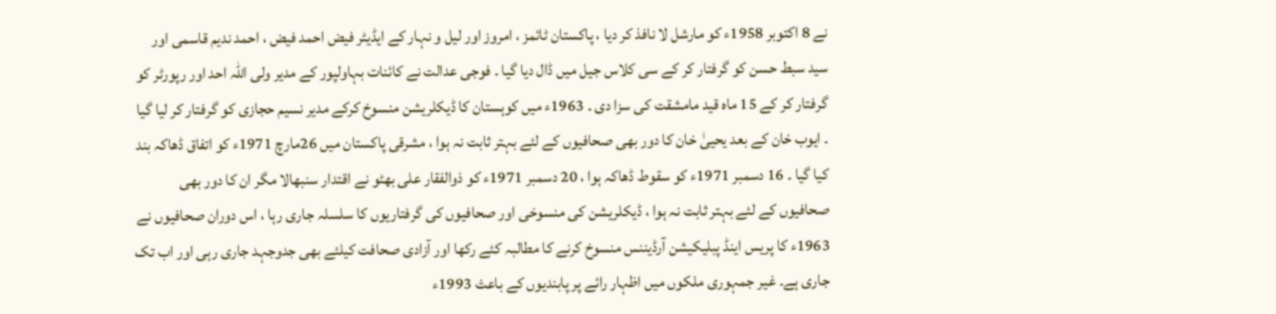نے 8 اکتوبر 1958ء کو مارشل لا نافذ کر دیا ، پاکستان ٹائمز ، امروز اور لیل و نہار کے ایڈیٹر فیض احمد فیض ، احمد ندیم قاسمی اور سید سبط حسن کو گرفتار کر کے سی کلاس جیل میں ڈال دیا گیا ۔ فوجی عدالت نے کائنات بہاولپور کے مدیر ولی اللہ احد اور رپورٹر کو گرفتار کر کے 15 ماہ قید مامشقت کی سزا دی ۔ 1963ء میں کوہستان کا ڈیکلریشن منسوخ کرکے مدیر نسیم حجازی کو گرفتار کر لیا گیا ۔ ایوب خان کے بعد یحییٰ خان کا دور بھی صحافیوں کے لئے بہتر ثابت نہ ہوا ، مشرقی پاکستان میں 26مارچ 1971ء کو اتفاق ڈھاکہ بند کیا گیا ۔ 16 دسمبر 1971ء کو سقوط ڈھاکہ ہوا ، 20 دسمبر 1971ء کو ذوالفقار علی بھٹو نے اقتدار سنبھالا مگر ان کا دور بھی صحافیوں کے لئے بہتر ثابت نہ ہوا ، ڈیکلریشن کی منسوخی اور صحافیوں کی گرفتاریوں کا سلسلہ جاری رہا ، اس دوران صحافیوں نے 1963ء کا پریس اینڈ پبلیکیشن آرڈیننس منسوخ کرنے کا مطالبہ کئے رکھا اور آزادی صحافت کیلئے بھی جدوجہد جاری رہی اور اب تک جاری ہے۔ غیر جمہوری ملکوں میں اظہار رائے پر پابندیوں کے باعث 1993ء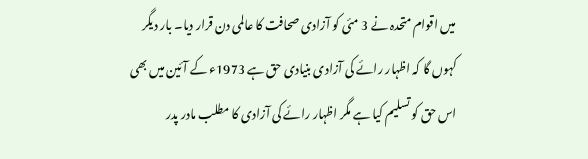میں اقوام متحدہ نے 3 مئی کو آزادی صحافت کا عالمی دن قرار دیا۔ بار دیگر کہوں گا کہ اظہار رائے کی آزادی بنیادی حق ہے 1973ء کے آئین میں بھی اس حق کو تسلیم کیا ہے مگر اظہار رائے کی آزادی کا مطلب مادر پدر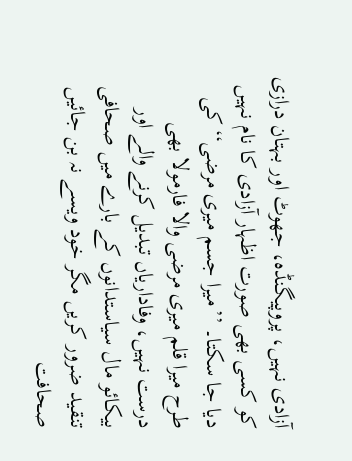آزادی نہیں، پروپیگنڈہ، جھوٹ اور بہتان درازی کو کسی بھی صورت اظہار آزادی کا نام نہیں دیا جا سکتا۔ ’’میرا جسم میری مرضی‘‘ کی طرح میرا قلم میری مرضی والا فارمولا بھی درست نہیں، وفاداریاں تبدیل کرنے والے اور بیکائو مال سیاستدانوں کے بارے میں صحافی تنقید ضرور کریں مگر خود ویسے نہ بن جائیں صحافت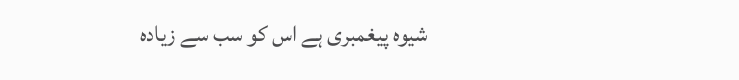شیوہ پیغمبری ہے اس کو سب سے زیادہ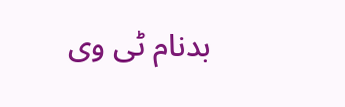بدنام ٹی وی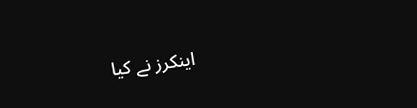اینکرز نے کیا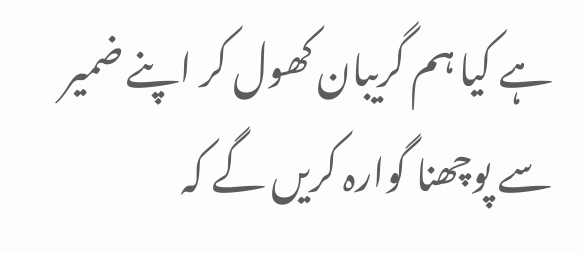ہے کیا ہم گریبان کھول کر اپنے ضمیر سے پوچھنا گوارہ کریں گے کہ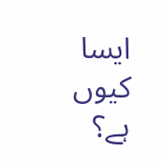ایسا کیوں ہے؟